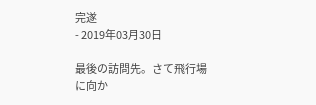完遂
- 2019年03月30日

最後の訪問先。さて飛行場に向か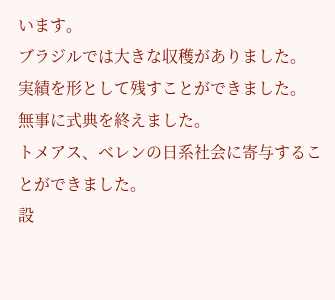います。
ブラジルでは大きな収穫がありました。
実績を形として残すことができました。
無事に式典を終えました。
トメアス、ベレンの日系社会に寄与することができました。
設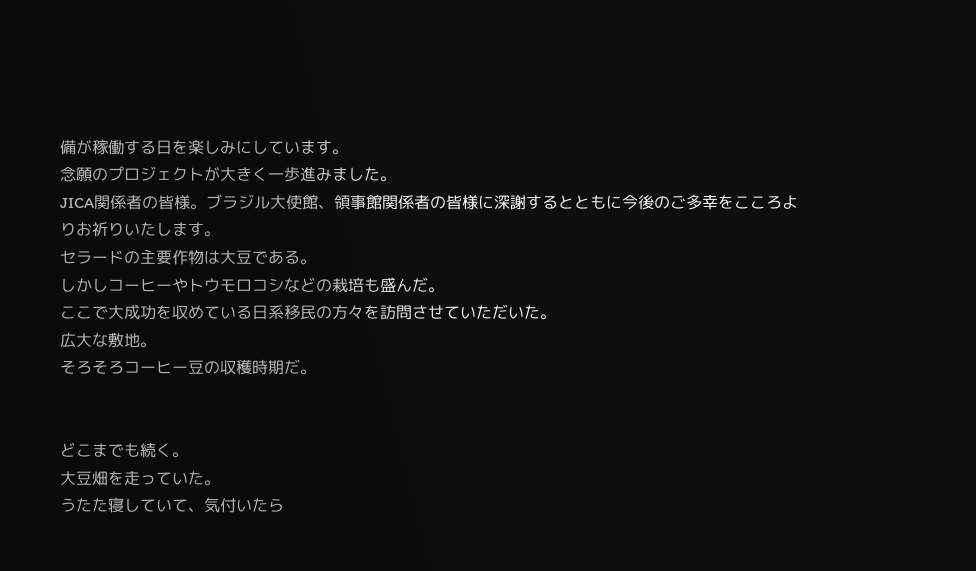備が稼働する日を楽しみにしています。
念願のプロジェクトが大きく一歩進みました。
JICA関係者の皆様。ブラジル大使館、領事館関係者の皆様に深謝するとともに今後のご多幸をこころよりお祈りいたします。
セラードの主要作物は大豆である。
しかしコーヒーやトウモロコシなどの栽培も盛んだ。
ここで大成功を収めている日系移民の方々を訪問させていただいた。
広大な敷地。
そろそろコーヒー豆の収穫時期だ。


どこまでも続く。
大豆畑を走っていた。
うたた寝していて、気付いたら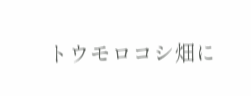トウモロコシ畑に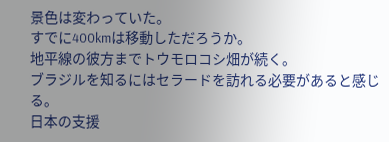景色は変わっていた。
すでに400kmは移動しただろうか。
地平線の彼方までトウモロコシ畑が続く。
ブラジルを知るにはセラードを訪れる必要があると感じる。
日本の支援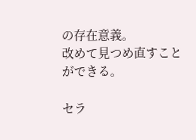の存在意義。
改めて見つめ直すことができる。

セラ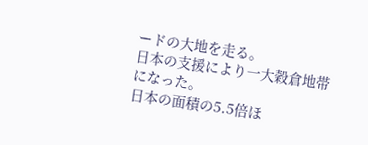ードの大地を走る。
日本の支援により一大穀倉地帯になった。
日本の面積の5.5倍ほ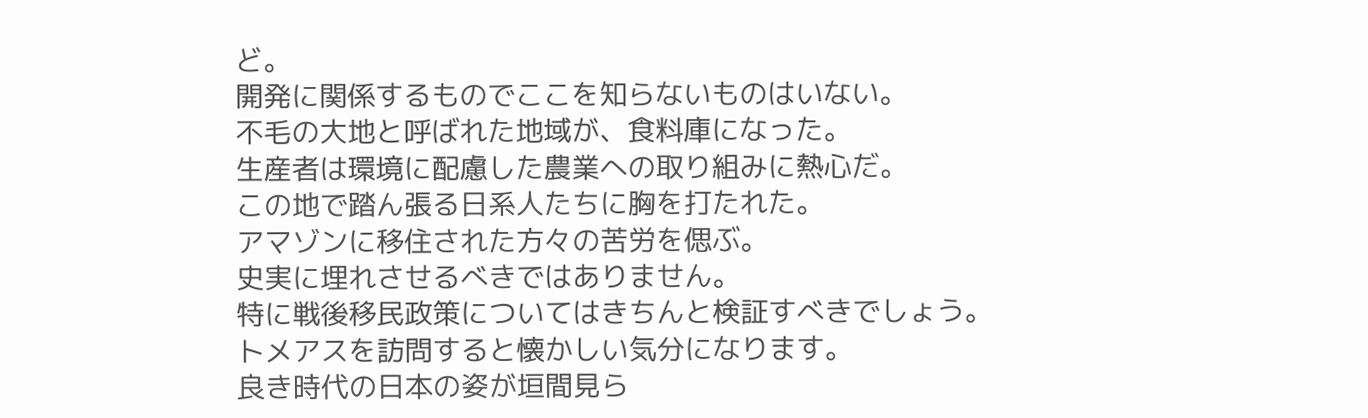ど。
開発に関係するものでここを知らないものはいない。
不毛の大地と呼ばれた地域が、食料庫になった。
生産者は環境に配慮した農業への取り組みに熱心だ。
この地で踏ん張る日系人たちに胸を打たれた。
アマゾンに移住された方々の苦労を偲ぶ。
史実に埋れさせるべきではありません。
特に戦後移民政策についてはきちんと検証すべきでしょう。
トメアスを訪問すると懐かしい気分になります。
良き時代の日本の姿が垣間見ら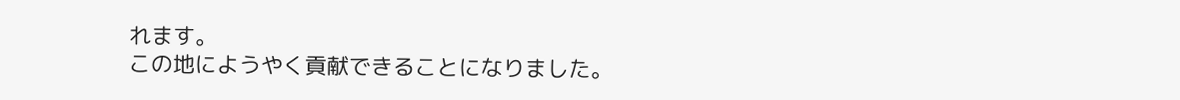れます。
この地にようやく貢献できることになりました。